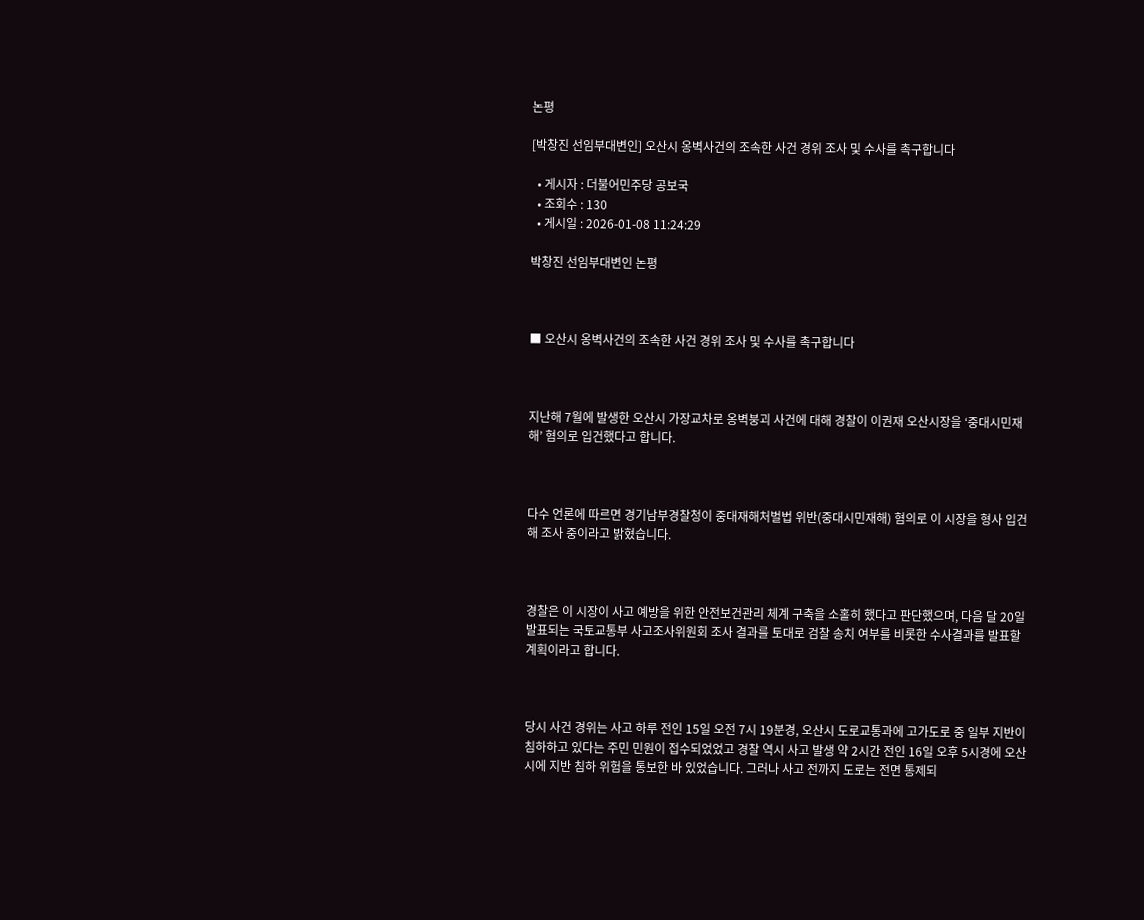논평

[박창진 선임부대변인] 오산시 옹벽사건의 조속한 사건 경위 조사 및 수사를 촉구합니다

  • 게시자 : 더불어민주당 공보국
  • 조회수 : 130
  • 게시일 : 2026-01-08 11:24:29

박창진 선임부대변인 논평



■ 오산시 옹벽사건의 조속한 사건 경위 조사 및 수사를 촉구합니다



지난해 7월에 발생한 오산시 가장교차로 옹벽붕괴 사건에 대해 경찰이 이권재 오산시장을 ‘중대시민재해’ 혐의로 입건했다고 합니다.



다수 언론에 따르면 경기남부경찰청이 중대재해처벌법 위반(중대시민재해) 혐의로 이 시장을 형사 입건해 조사 중이라고 밝혔습니다.



경찰은 이 시장이 사고 예방을 위한 안전보건관리 체계 구축을 소홀히 했다고 판단했으며, 다음 달 20일 발표되는 국토교통부 사고조사위원회 조사 결과를 토대로 검찰 송치 여부를 비롯한 수사결과를 발표할 계획이라고 합니다.



당시 사건 경위는 사고 하루 전인 15일 오전 7시 19분경, 오산시 도로교통과에 고가도로 중 일부 지반이 침하하고 있다는 주민 민원이 접수되었었고 경찰 역시 사고 발생 약 2시간 전인 16일 오후 5시경에 오산시에 지반 침하 위험을 통보한 바 있었습니다. 그러나 사고 전까지 도로는 전면 통제되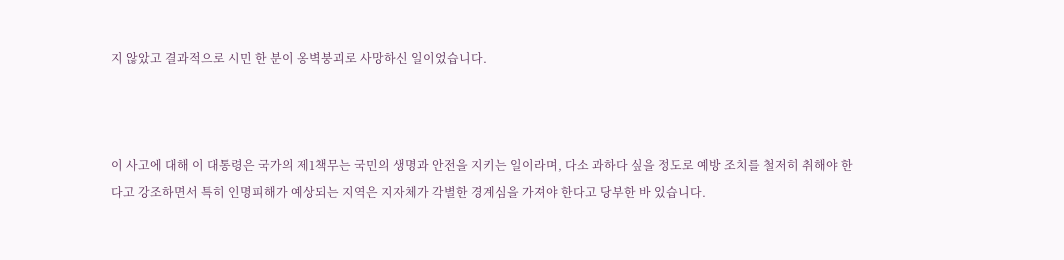지 않았고 결과적으로 시민 한 분이 옹벽붕괴로 사망하신 일이었습니다.



이 사고에 대해 이 대통령은 국가의 제1책무는 국민의 생명과 안전을 지키는 일이라며, 다소 과하다 싶을 정도로 예방 조치를 철저히 취해야 한다고 강조하면서 특히 인명피해가 예상되는 지역은 지자체가 각별한 경계심을 가져야 한다고 당부한 바 있습니다.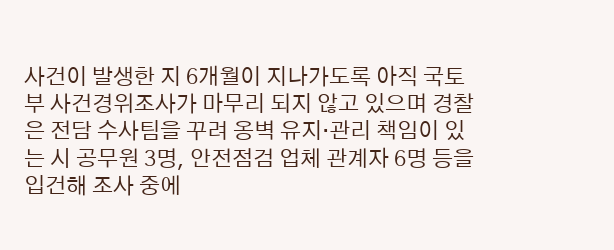사건이 발생한 지 6개월이 지나가도록 아직 국토부 사건경위조사가 마무리 되지 않고 있으며 경찰은 전담 수사팀을 꾸려 옹벽 유지·관리 책임이 있는 시 공무원 3명, 안전점검 업체 관계자 6명 등을 입건해 조사 중에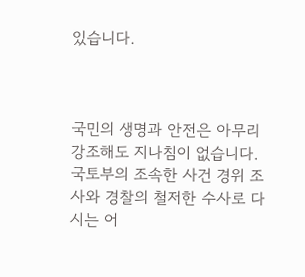있습니다.



국민의 생명과 안전은 아무리 강조해도 지나침이 없습니다. 국토부의 조속한 사건 경위 조사와 경찰의 철저한 수사로 다시는 어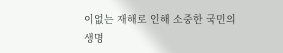이없는 재해로 인해 소중한 국민의 생명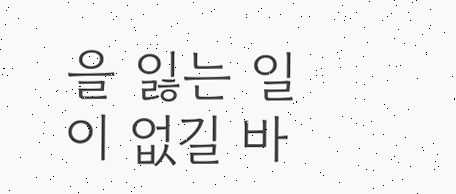을 잃는 일이 없길 바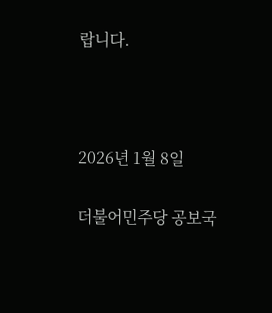랍니다.



2026년 1월 8일

더불어민주당 공보국